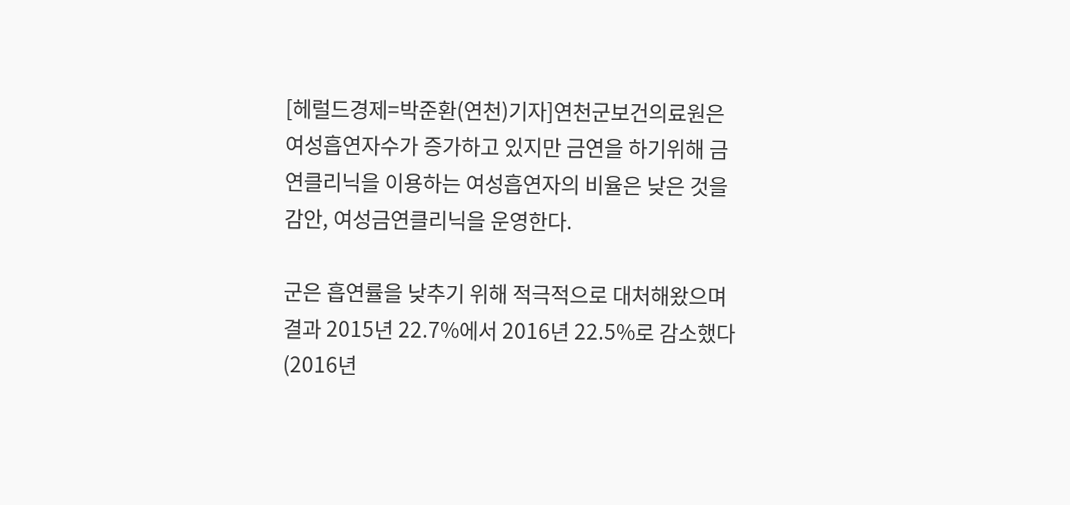[헤럴드경제=박준환(연천)기자]연천군보건의료원은 여성흡연자수가 증가하고 있지만 금연을 하기위해 금연클리닉을 이용하는 여성흡연자의 비율은 낮은 것을 감안, 여성금연클리닉을 운영한다.

군은 흡연률을 낮추기 위해 적극적으로 대처해왔으며 결과 2015년 22.7%에서 2016년 22.5%로 감소했다(2016년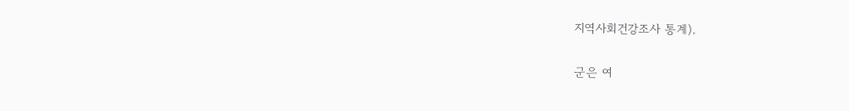지역사회건강조사 통계).

군은 여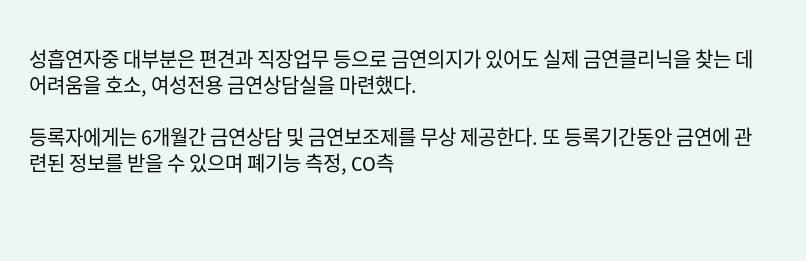성흡연자중 대부분은 편견과 직장업무 등으로 금연의지가 있어도 실제 금연클리닉을 찾는 데 어려움을 호소, 여성전용 금연상담실을 마련했다.

등록자에게는 6개월간 금연상담 및 금연보조제를 무상 제공한다. 또 등록기간동안 금연에 관련된 정보를 받을 수 있으며 폐기능 측정, CO측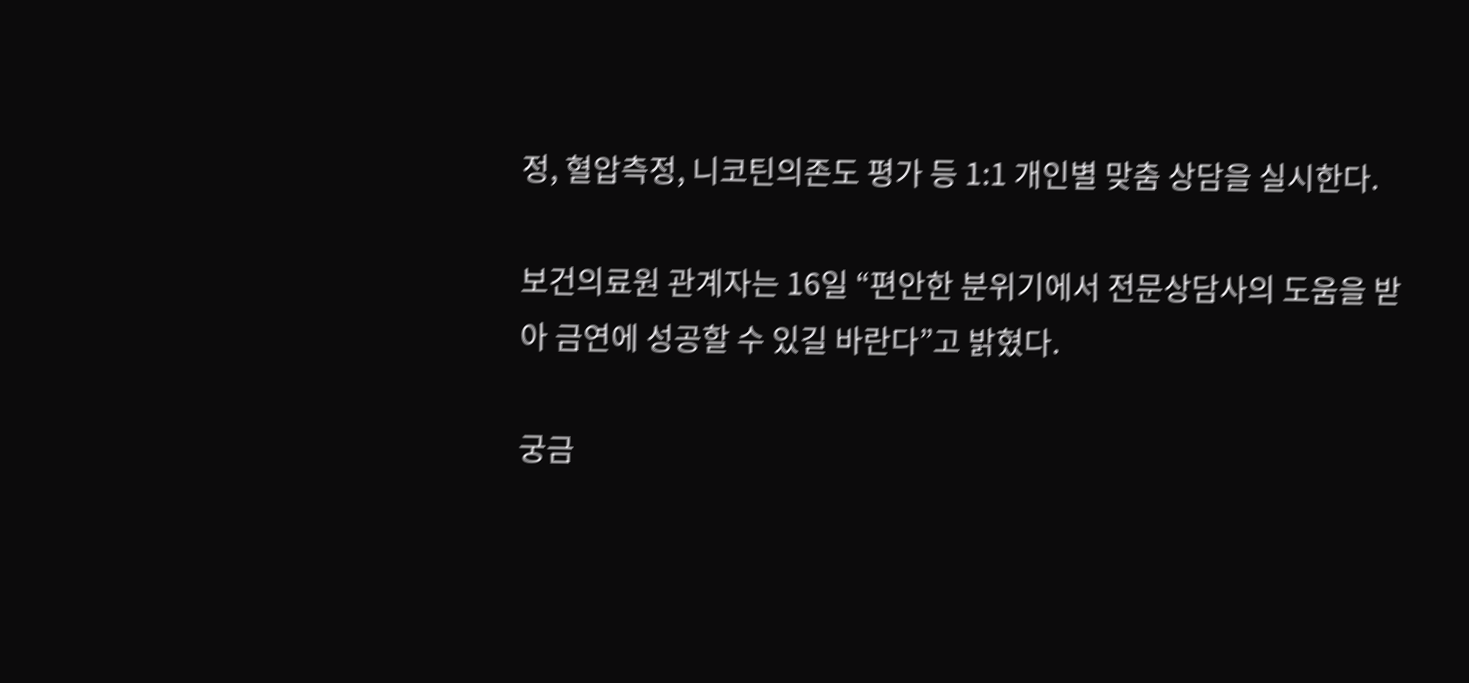정, 혈압측정, 니코틴의존도 평가 등 1:1 개인별 맞춤 상담을 실시한다.

보건의료원 관계자는 16일 “편안한 분위기에서 전문상담사의 도움을 받아 금연에 성공할 수 있길 바란다”고 밝혔다.

궁금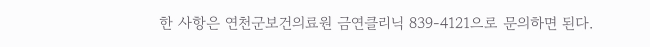한 사항은 연천군보건의료원 금연클리닉 839-4121으로 문의하면 된다.